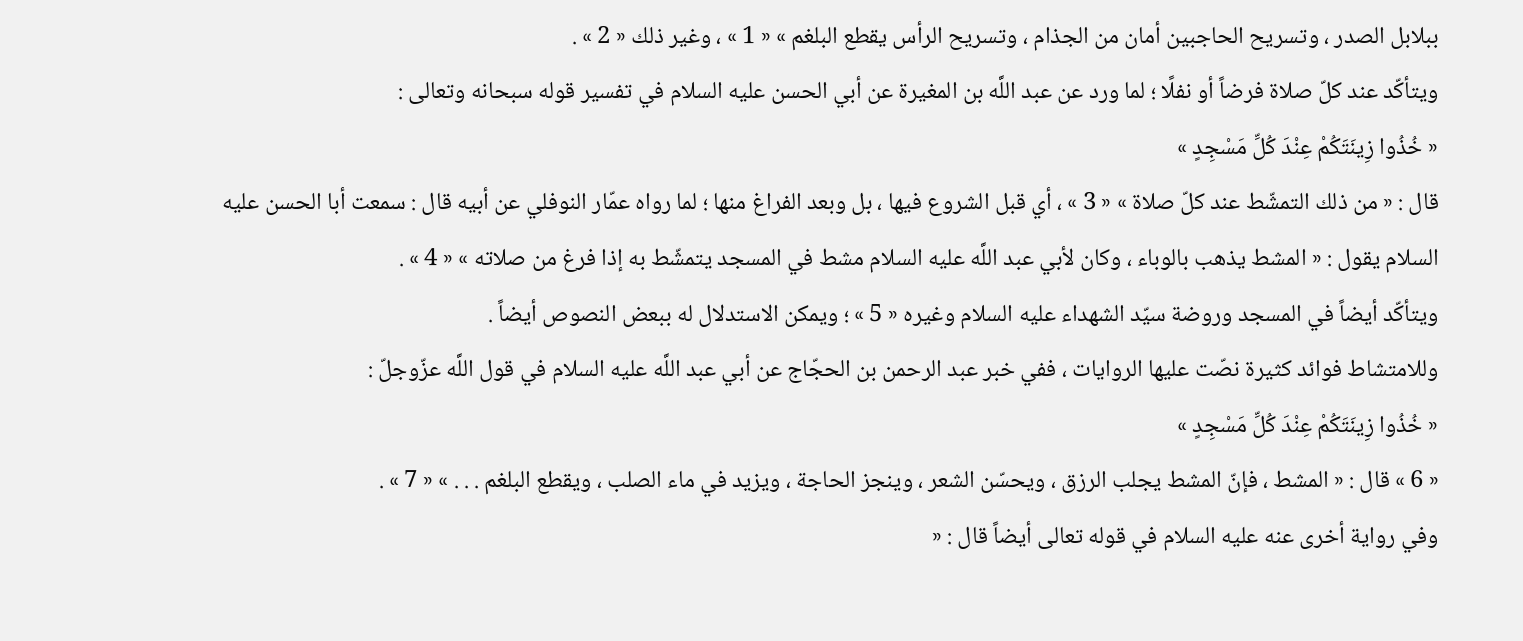ببلابل الصدر ، وتسريح الحاجبين أمان من الجذام ، وتسريح الرأس يقطع البلغم » « 1 » ، وغير ذلك « 2 » .
ويتأكّد عند كلّ صلاة فرضاً أو نفلًا ؛ لما ورد عن عبد اللَّه بن المغيرة عن أبي الحسن عليه السلام في تفسير قوله سبحانه وتعالى :
« خُذُوا زِينَتَكُمْ عِنْدَ كُلِّ مَسْجِدٍ »
قال : « من ذلك التمشّط عند كلّ صلاة » « 3 » ، أي قبل الشروع فيها ، بل وبعد الفراغ منها ؛ لما رواه عمّار النوفلي عن أبيه قال : سمعت أبا الحسن عليه السلام يقول : « المشط يذهب بالوباء ، وكان لأبي عبد اللَّه عليه السلام مشط في المسجد يتمشّط به إذا فرغ من صلاته » « 4 » .
ويتأكّد أيضاً في المسجد وروضة سيّد الشهداء عليه السلام وغيره « 5 » ؛ ويمكن الاستدلال له ببعض النصوص أيضاً .
وللامتشاط فوائد كثيرة نصّت عليها الروايات ، ففي خبر عبد الرحمن بن الحجّاج عن أبي عبد اللَّه عليه السلام في قول اللَّه عزّوجلّ :
« خُذُوا زِينَتَكُمْ عِنْدَ كُلِّ مَسْجِدٍ »
« 6 » قال : « المشط ، فإنّ المشط يجلب الرزق ، ويحسّن الشعر ، وينجز الحاجة ، ويزيد في ماء الصلب ، ويقطع البلغم . . . » « 7 » .
وفي رواية أخرى عنه عليه السلام في قوله تعالى أيضاً قال : «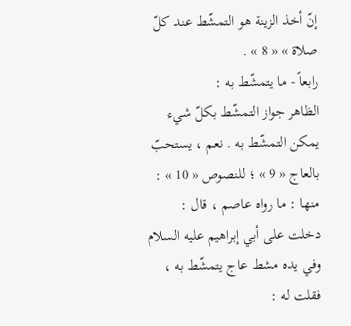إنّ أخذ الزينة هو التمشّط عند كلّ صلاة » « 8 » .
رابعاً - ما يتمشّط به :
الظاهر جواز التمشّط بكلّ شيء يمكن التمشّط به . نعم ، يستحبّ بالعاج « 9 » ؛ للنصوص « 10 » :
منها : ما رواه عاصم ، قال : دخلت على أبي إبراهيم عليه السلام وفي يده مشط عاج يتمشّط به ، فقلت له :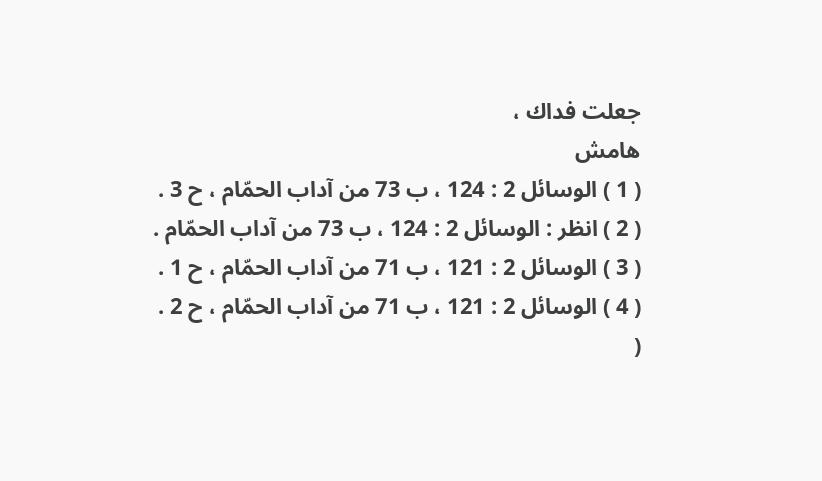جعلت فداك ،
هامش
( 1 ) الوسائل 2 : 124 ، ب 73 من آداب الحمّام ، ح 3 .
( 2 ) انظر : الوسائل 2 : 124 ، ب 73 من آداب الحمّام .
( 3 ) الوسائل 2 : 121 ، ب 71 من آداب الحمّام ، ح 1 .
( 4 ) الوسائل 2 : 121 ، ب 71 من آداب الحمّام ، ح 2 .
(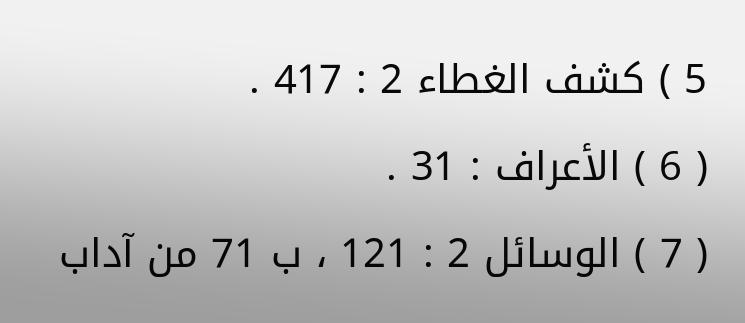5 ) كشف الغطاء 2 : 417 .
( 6 ) الأعراف : 31 .
( 7 ) الوسائل 2 : 121 ، ب 71 من آداب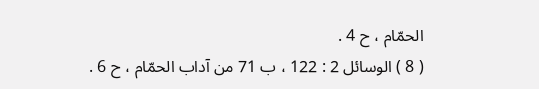الحمّام ، ح 4 .
( 8 ) الوسائل 2 : 122 ، ب 71 من آداب الحمّام ، ح 6 .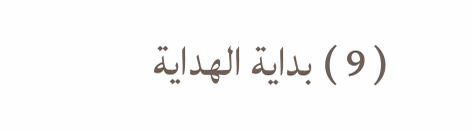( 9 ) بداية الهداية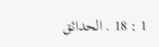1 : 18 . الحدائق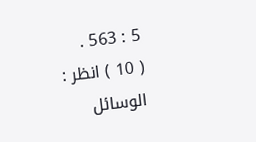5 : 563 .
( 10 ) انظر : الوسائل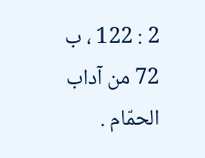2 : 122 ، ب 72 من آداب الحمّام .